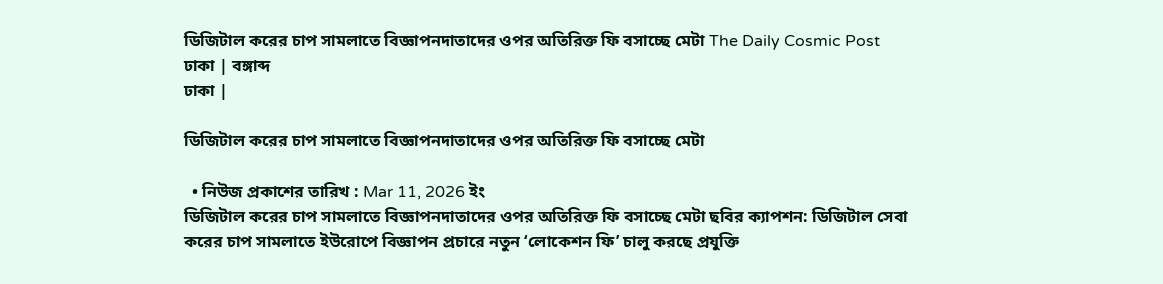ডিজিটাল করের চাপ সামলাতে বিজ্ঞাপনদাতাদের ওপর অতিরিক্ত ফি বসাচ্ছে মেটা The Daily Cosmic Post
ঢাকা | বঙ্গাব্দ
ঢাকা |

ডিজিটাল করের চাপ সামলাতে বিজ্ঞাপনদাতাদের ওপর অতিরিক্ত ফি বসাচ্ছে মেটা

  • নিউজ প্রকাশের তারিখ : Mar 11, 2026 ইং
ডিজিটাল করের চাপ সামলাতে বিজ্ঞাপনদাতাদের ওপর অতিরিক্ত ফি বসাচ্ছে মেটা ছবির ক্যাপশন: ডিজিটাল সেবা করের চাপ সামলাতে ইউরোপে বিজ্ঞাপন প্রচারে নতুন ‘লোকেশন ফি’ চালু করছে প্রযুক্তি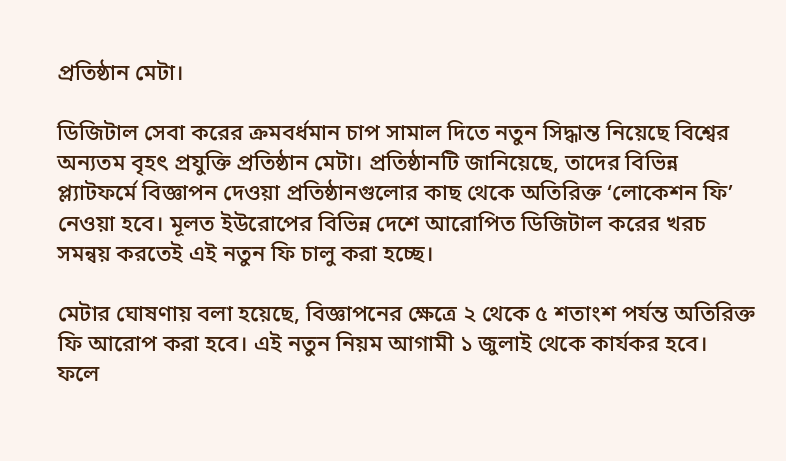প্রতিষ্ঠান মেটা।

ডিজিটাল সেবা করের ক্রমবর্ধমান চাপ সামাল দিতে নতুন সিদ্ধান্ত নিয়েছে বিশ্বের অন্যতম বৃহৎ প্রযুক্তি প্রতিষ্ঠান মেটা। প্রতিষ্ঠানটি জানিয়েছে, তাদের বিভিন্ন প্ল্যাটফর্মে বিজ্ঞাপন দেওয়া প্রতিষ্ঠানগুলোর কাছ থেকে অতিরিক্ত ‘লোকেশন ফি’ নেওয়া হবে। মূলত ইউরোপের বিভিন্ন দেশে আরোপিত ডিজিটাল করের খরচ সমন্বয় করতেই এই নতুন ফি চালু করা হচ্ছে।

মেটার ঘোষণায় বলা হয়েছে, বিজ্ঞাপনের ক্ষেত্রে ২ থেকে ৫ শতাংশ পর্যন্ত অতিরিক্ত ফি আরোপ করা হবে। এই নতুন নিয়ম আগামী ১ জুলাই থেকে কার্যকর হবে। ফলে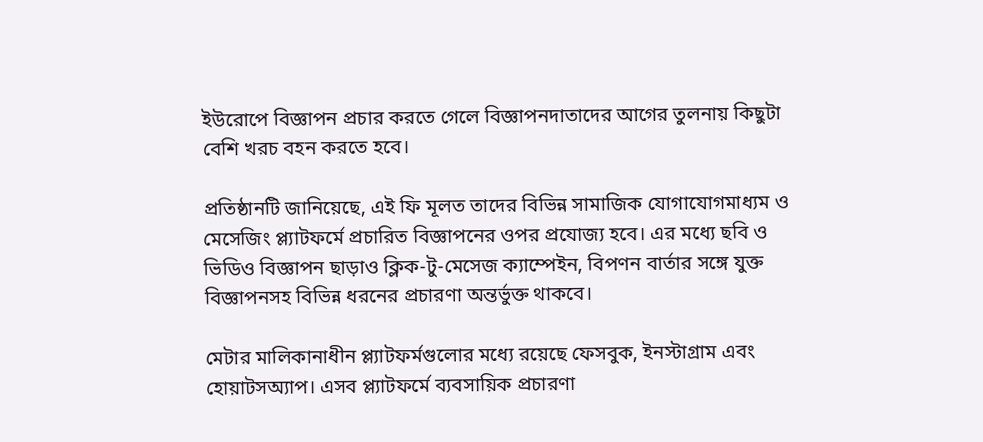ইউরোপে বিজ্ঞাপন প্রচার করতে গেলে বিজ্ঞাপনদাতাদের আগের তুলনায় কিছুটা বেশি খরচ বহন করতে হবে।

প্রতিষ্ঠানটি জানিয়েছে, এই ফি মূলত তাদের বিভিন্ন সামাজিক যোগাযোগমাধ্যম ও মেসেজিং প্ল্যাটফর্মে প্রচারিত বিজ্ঞাপনের ওপর প্রযোজ্য হবে। এর মধ্যে ছবি ও ভিডিও বিজ্ঞাপন ছাড়াও ক্লিক-টু-মেসেজ ক্যাম্পেইন, বিপণন বার্তার সঙ্গে যুক্ত বিজ্ঞাপনসহ বিভিন্ন ধরনের প্রচারণা অন্তর্ভুক্ত থাকবে।

মেটার মালিকানাধীন প্ল্যাটফর্মগুলোর মধ্যে রয়েছে ফেসবুক, ইনস্টাগ্রাম এবং হোয়াটসঅ্যাপ। এসব প্ল্যাটফর্মে ব্যবসায়িক প্রচারণা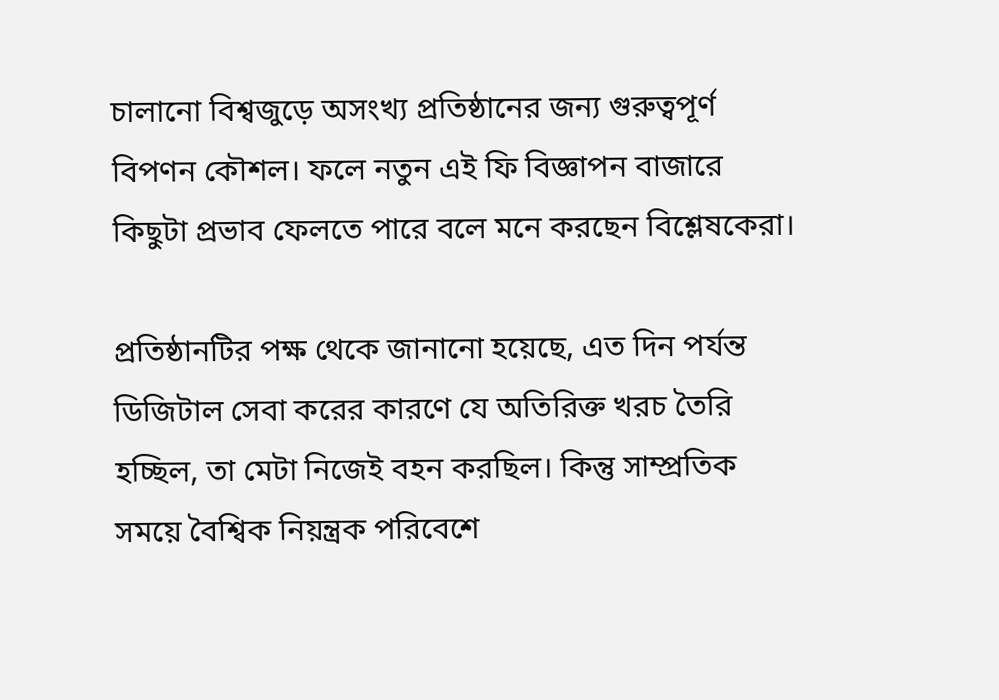চালানো বিশ্বজুড়ে অসংখ্য প্রতিষ্ঠানের জন্য গুরুত্বপূর্ণ বিপণন কৌশল। ফলে নতুন এই ফি বিজ্ঞাপন বাজারে কিছুটা প্রভাব ফেলতে পারে বলে মনে করছেন বিশ্লেষকেরা।

প্রতিষ্ঠানটির পক্ষ থেকে জানানো হয়েছে, এত দিন পর্যন্ত ডিজিটাল সেবা করের কারণে যে অতিরিক্ত খরচ তৈরি হচ্ছিল, তা মেটা নিজেই বহন করছিল। কিন্তু সাম্প্রতিক সময়ে বৈশ্বিক নিয়ন্ত্রক পরিবেশে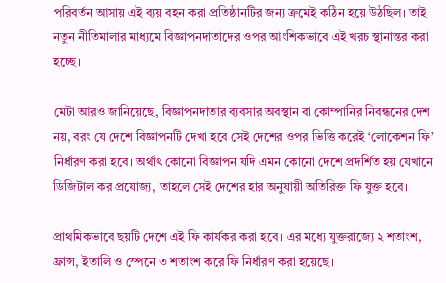পরিবর্তন আসায় এই ব্যয় বহন করা প্রতিষ্ঠানটির জন্য ক্রমেই কঠিন হয়ে উঠছিল। তাই নতুন নীতিমালার মাধ্যমে বিজ্ঞাপনদাতাদের ওপর আংশিকভাবে এই খরচ স্থানান্তর করা হচ্ছে।

মেটা আরও জানিয়েছে, বিজ্ঞাপনদাতার ব্যবসার অবস্থান বা কোম্পানির নিবন্ধনের দেশ নয়, বরং যে দেশে বিজ্ঞাপনটি দেখা হবে সেই দেশের ওপর ভিত্তি করেই ‘লোকেশন ফি’ নির্ধারণ করা হবে। অর্থাৎ কোনো বিজ্ঞাপন যদি এমন কোনো দেশে প্রদর্শিত হয় যেখানে ডিজিটাল কর প্রযোজ্য, তাহলে সেই দেশের হার অনুযায়ী অতিরিক্ত ফি যুক্ত হবে।

প্রাথমিকভাবে ছয়টি দেশে এই ফি কার্যকর করা হবে। এর মধ্যে যুক্তরাজ্যে ২ শতাংশ, ফ্রান্স, ইতালি ও স্পেনে ৩ শতাংশ করে ফি নির্ধারণ করা হয়েছে।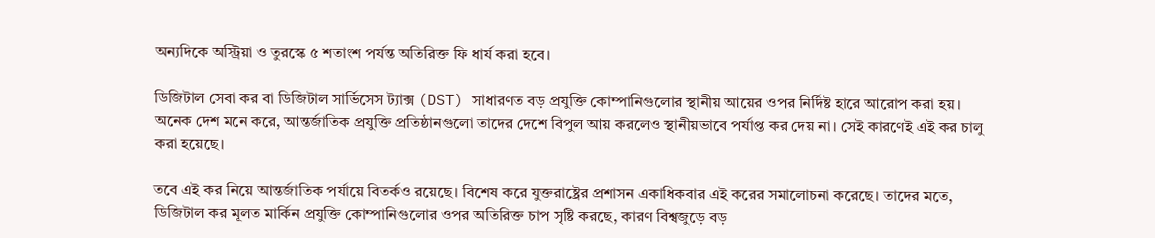অন্যদিকে অস্ট্রিয়া ও তুরস্কে ৫ শতাংশ পর্যন্ত অতিরিক্ত ফি ধার্য করা হবে।

ডিজিটাল সেবা কর বা ডিজিটাল সার্ভিসেস ট্যাক্স (DST) সাধারণত বড় প্রযুক্তি কোম্পানিগুলোর স্থানীয় আয়ের ওপর নির্দিষ্ট হারে আরোপ করা হয়। অনেক দেশ মনে করে, আন্তর্জাতিক প্রযুক্তি প্রতিষ্ঠানগুলো তাদের দেশে বিপুল আয় করলেও স্থানীয়ভাবে পর্যাপ্ত কর দেয় না। সেই কারণেই এই কর চালু করা হয়েছে।

তবে এই কর নিয়ে আন্তর্জাতিক পর্যায়ে বিতর্কও রয়েছে। বিশেষ করে যুক্তরাষ্ট্রের প্রশাসন একাধিকবার এই করের সমালোচনা করেছে। তাদের মতে, ডিজিটাল কর মূলত মার্কিন প্রযুক্তি কোম্পানিগুলোর ওপর অতিরিক্ত চাপ সৃষ্টি করছে, কারণ বিশ্বজুড়ে বড়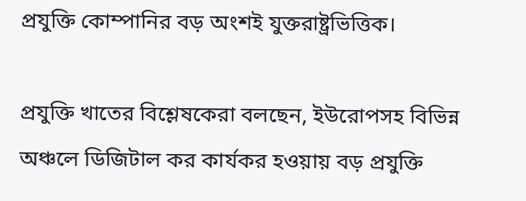প্রযুক্তি কোম্পানির বড় অংশই যুক্তরাষ্ট্রভিত্তিক।

প্রযুক্তি খাতের বিশ্লেষকেরা বলছেন, ইউরোপসহ বিভিন্ন অঞ্চলে ডিজিটাল কর কার্যকর হওয়ায় বড় প্রযুক্তি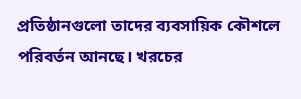প্রতিষ্ঠানগুলো তাদের ব্যবসায়িক কৌশলে পরিবর্তন আনছে। খরচের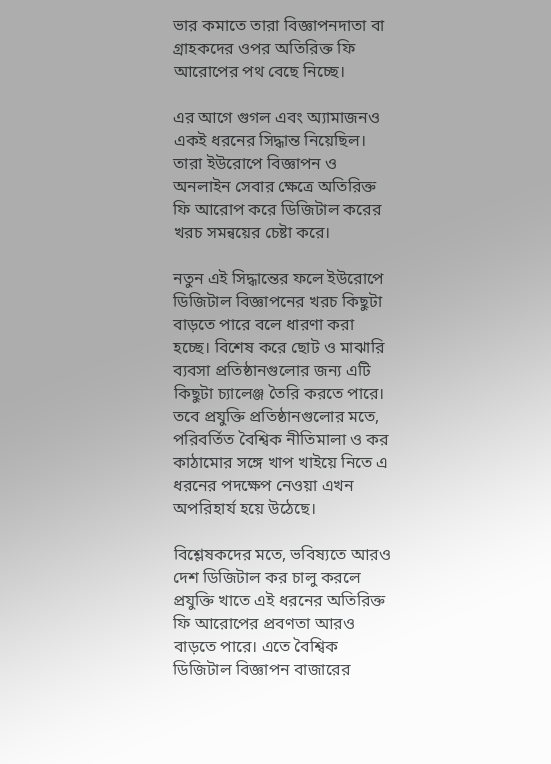ভার কমাতে তারা বিজ্ঞাপনদাতা বা গ্রাহকদের ওপর অতিরিক্ত ফি আরোপের পথ বেছে নিচ্ছে।

এর আগে গুগল এবং অ্যামাজনও একই ধরনের সিদ্ধান্ত নিয়েছিল। তারা ইউরোপে বিজ্ঞাপন ও অনলাইন সেবার ক্ষেত্রে অতিরিক্ত ফি আরোপ করে ডিজিটাল করের খরচ সমন্বয়ের চেষ্টা করে।

নতুন এই সিদ্ধান্তের ফলে ইউরোপে ডিজিটাল বিজ্ঞাপনের খরচ কিছুটা বাড়তে পারে বলে ধারণা করা হচ্ছে। বিশেষ করে ছোট ও মাঝারি ব্যবসা প্রতিষ্ঠানগুলোর জন্য এটি কিছুটা চ্যালেঞ্জ তৈরি করতে পারে। তবে প্রযুক্তি প্রতিষ্ঠানগুলোর মতে, পরিবর্তিত বৈশ্বিক নীতিমালা ও কর কাঠামোর সঙ্গে খাপ খাইয়ে নিতে এ ধরনের পদক্ষেপ নেওয়া এখন অপরিহার্য হয়ে উঠেছে।

বিশ্লেষকদের মতে, ভবিষ্যতে আরও দেশ ডিজিটাল কর চালু করলে প্রযুক্তি খাতে এই ধরনের অতিরিক্ত ফি আরোপের প্রবণতা আরও বাড়তে পারে। এতে বৈশ্বিক ডিজিটাল বিজ্ঞাপন বাজারের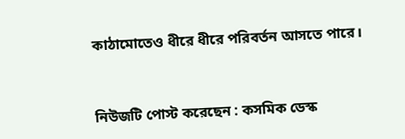কাঠামোতেও ধীরে ধীরে পরিবর্তন আসতে পারে।



নিউজটি পোস্ট করেছেন : কসমিক ডেস্ক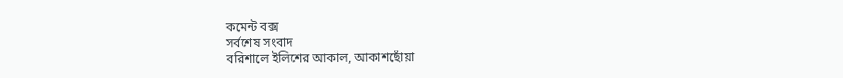কমেন্ট বক্স
সর্বশেষ সংবাদ
বরিশালে ইলিশের আকাল, আকাশছোঁয়া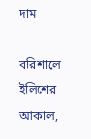দাম

বরিশালে ইলিশের আকাল,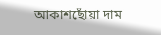আকাশছোঁয়া দাম